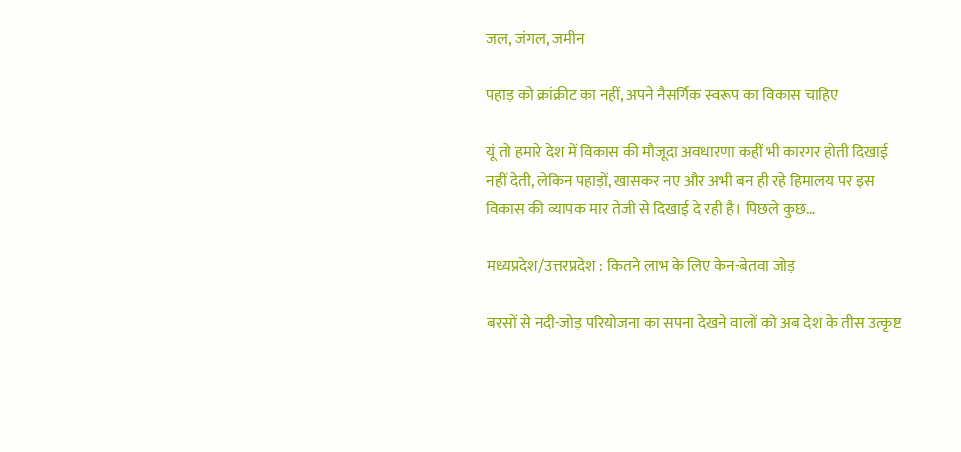जल, जंगल, जमीन

पहाड़ को क्रांक्रीट का नहीं, अपने नैसर्गिक स्वरूप का विकास चाहिए

यूं तो हमारे देश में विकास की मौजूदा अवधारणा कहीं भी कारगर होती दिखाई नहीं देती, लेकिन पहाड़ों, खासकर नए और अभी बन ही रहे हिमालय पर इस विकास की व्यापक मार तेजी से दिखाई दे रही है। पिछले कुछ…

मध्यप्रदेश/उत्तरप्रदेश : कितने लाभ के लिए केन-बेतवा जोड़

बरसों से नदी-जोड़ परियोजना का सपना देखने वालों को अब देश के तीस उत्कृष्ट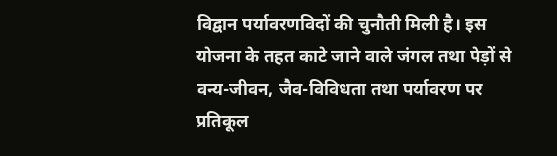विद्वान पर्यावरणविदों की चुनौती मिली है। इस योजना के तहत काटे जाने वाले जंगल तथा पेड़ों से वन्य-जीवन, जैव-विविधता तथा पर्यावरण पर प्रतिकूल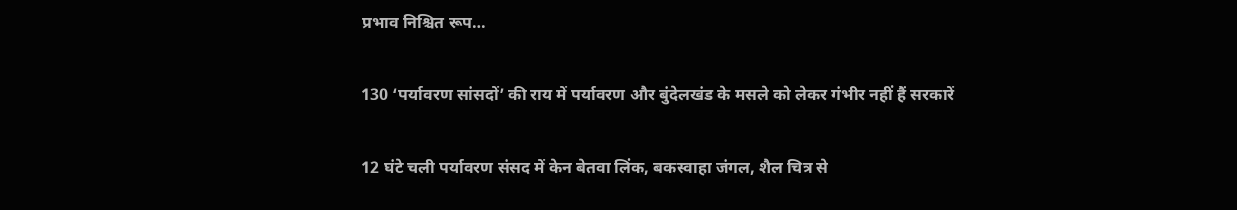प्रभाव निश्चित रूप…

130 ‘पर्यावरण सांसदों’ की राय में पर्यावरण और बुंदेलखंड के मसले को लेकर गंभीर नहीं हैं सरकारें

12 घंटे चली पर्यावरण संसद में केन बेतवा लिंक, बकस्वाहा जंगल, शैल चित्र से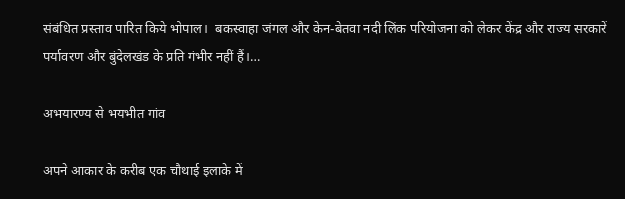संबंधित प्रस्ताव पारित किये भोपाल।  बकस्वाहा जंगल और केन-बेतवा नदी लिंक परियोजना को लेकर केंद्र और राज्य सरकारें पर्यावरण और बुंदेलखंड के प्रति गंभीर नहीं हैं।…

अभयारण्य से भयभीत गांव

अपने आकार के करीब एक चौथाई इलाके में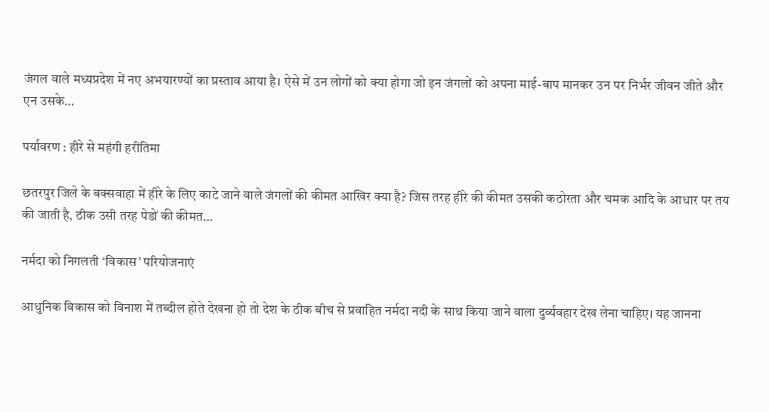जंगल वाले मध्यप्रदेश में नए अभयारण्यों का प्रस्ताव आया है। ऐसे में उन लोगों को क्या होगा जो इन जंगलों को अपना माई-बाप मानकर उन पर निर्भर जीवन जीते और एन उसके…

पर्यावरण : हीरे से महंगी हरीतिमा

छतरपुर जिले के बक्सवाहा में हीरे के लिए काटे जाने वाले जंगलों की कीमत आखिर क्या है? जिस तरह हीरे की कीमत उसकी कठोरता और चमक आदि के आधार पर तय की जाती है, ठीक उसी तरह पेडों की कीमत…

नर्मदा को निगलती ‘विकास’ परियोजनाएं

आधुनिक विकास को विनाश में तब्दील होते देखना हो तो देश के ठीक बीच से प्रवाहित नर्मदा नदी के साथ किया जाने वाला दुर्व्यवहार देख लेना चाहिए। यह जानना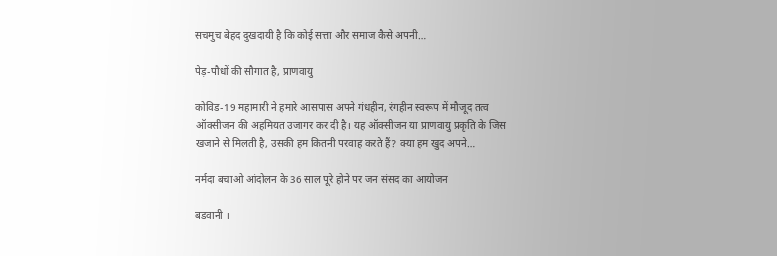सचमुच बेहद दुखदायी है कि कोई सत्ता और समाज कैसे अपनी…

पेड़-पौधों की सौगात है, प्राणवायु

कोविड-19 महामारी ने हमारे आसपास अपने गंधहीन, रंगहीन स्वरूप में मौजूद तत्व ऑक्सीजन की अहमियत उजागर कर दी है। यह ऑक्सीजन या प्राणवायु प्रकृति के जिस खजाने से मिलती है, उसकी हम कितनी परवाह करते हैं? क्या हम खुद अपने…

नर्मदा बचाओ आंदोलन के 36 साल पूरे होने पर जन संसद का आयोजन

बडवानी ।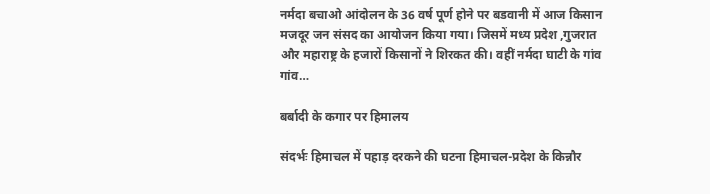नर्मदा बचाओ आंदोलन के 36 वर्ष पूर्ण होने पर बडवानी में आज किसान मजदूर जन संसद का आयोजन किया गया। जिसमें मध्य प्रदेश ,गुजरात और महाराष्ट्र के हजारों किसानों ने शिरकत की। वहीं नर्मदा घाटी के गांव गांव…

बर्बादी के कगार पर हिमालय

संदर्भः हिमाचल में पहाड़ दरकने की घटना हिमाचल-प्रदेश के किन्नौर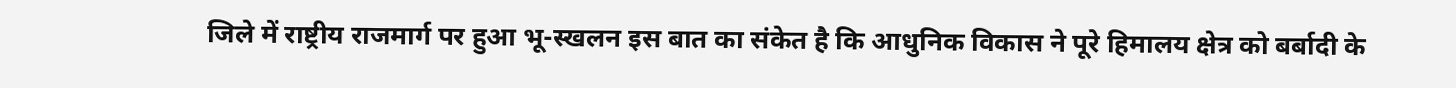जिले में राष्ट्रीय राजमार्ग पर हुआ भू-स्खलन इस बात का संकेत है कि आधुनिक विकास ने पूरे हिमालय क्षेत्र को बर्बादी के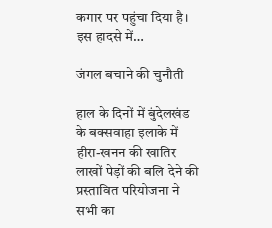कगार पर पहुंचा दिया है। इस हादसे में…

जंगल बचाने की चुनौती

हाल के दिनों में बुंदेलखंड के बक्सवाहा इलाके में हीरा-खनन की खातिर लाखों पेड़ों की बलि देने की प्रस्तावित परियोजना ने सभी का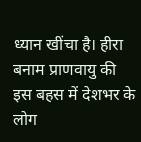ध्यान खींचा है। हीरा बनाम प्राणवायु की इस बहस में देशभर के लोग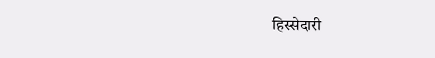हिस्सेदारी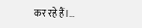कर रहे हैं।…